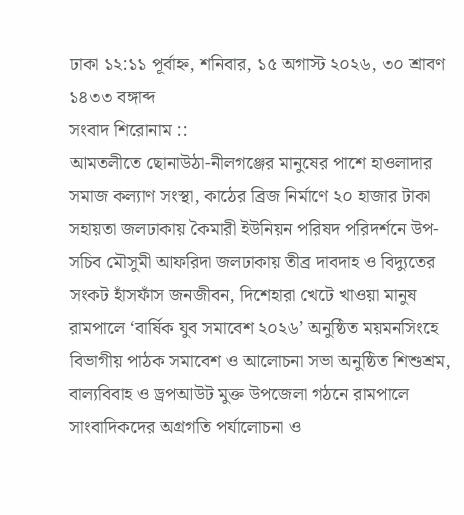ঢাকা ১২:১১ পূর্বাহ্ন, শনিবার, ১৫ অগাস্ট ২০২৬, ৩০ শ্রাবণ ১৪৩৩ বঙ্গাব্দ
সংবাদ শিরোনাম ::
আমতলীতে ছোনাউঠা-নীলগঞ্জের মানুষের পাশে হাওলাদার সমাজ কল্যাণ সংস্থা, কাঠের ব্রিজ নির্মাণে ২০ হাজার টাকা সহায়তা জলঢাকায় কৈমারী ইউনিয়ন পরিষদ পরিদর্শনে উপ-সচিব মৌসুমী আফরিদা জলঢাকায় তীব্র দাবদাহ ও বিদ্যুতের সংকট হাঁসফাঁস জনজীবন, দিশেহারা খেটে খাওয়া মানুষ রামপালে ‘বার্ষিক যুব সমাবেশ ২০২৬’ অনুষ্ঠিত ময়মনসিংহে বিভাগীয় পাঠক সমাবেশ ও আলোচনা সভা অনুষ্ঠিত শিশুশ্রম, বাল্যবিবাহ ও ড্রপআউট মুক্ত উপজেলা গঠনে রামপালে সাংবাদিকদের অগ্রগতি পর্যালোচনা ও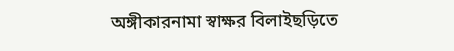অঙ্গীকারনামা স্বাক্ষর বিলাইছড়িতে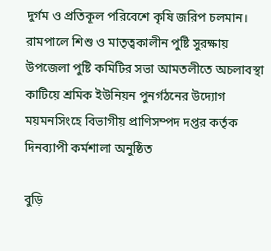দুর্গম ও প্রতিকূল পরিবেশে কৃষি জরিপ চলমান। রামপালে শিশু ও মাতৃত্বকালীন পুষ্টি সুরক্ষায় উপজেলা পুষ্টি কমিটির সভা আমতলীতে অচলাবস্থা কাটিয়ে শ্রমিক ইউনিয়ন পুনর্গঠনের উদ্যোগ ময়মনসিংহে বিভাগীয় প্রাণিসম্পদ দপ্তর কর্তৃক দিনব্যাপী কর্মশালা অনুষ্ঠিত

বুড়ি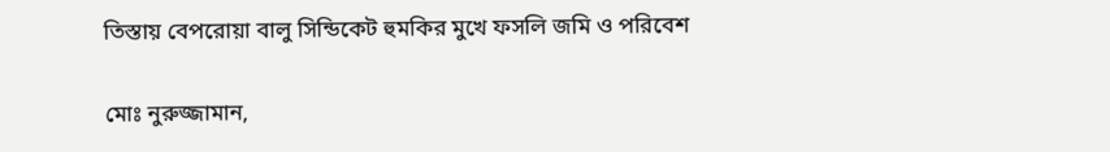তিস্তায় বেপরোয়া বালু সিন্ডিকেট হুমকির মুখে ফসলি জমি ও পরিবেশ

মোঃ নুরুজ্জামান,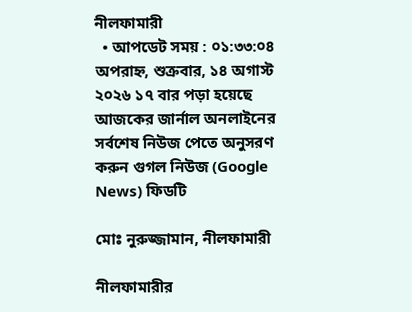নীলফামারী
  • আপডেট সময় : ০১:৩৩:০৪ অপরাহ্ন, শুক্রবার, ১৪ অগাস্ট ২০২৬ ১৭ বার পড়া হয়েছে
আজকের জার্নাল অনলাইনের সর্বশেষ নিউজ পেতে অনুসরণ করুন গুগল নিউজ (Google News) ফিডটি

মোঃ নুরুজ্জামান, নীলফামারী

নীলফামারীর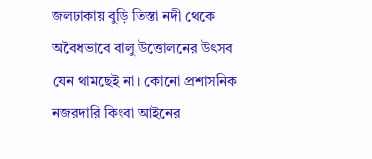জলঢাকায় বুড়ি তিস্তা নদী থেকে অবৈধভাবে বালু উত্তোলনের উৎসব যেন থামছেই না। কোনো প্রশাসনিক নজরদারি কিংবা আইনের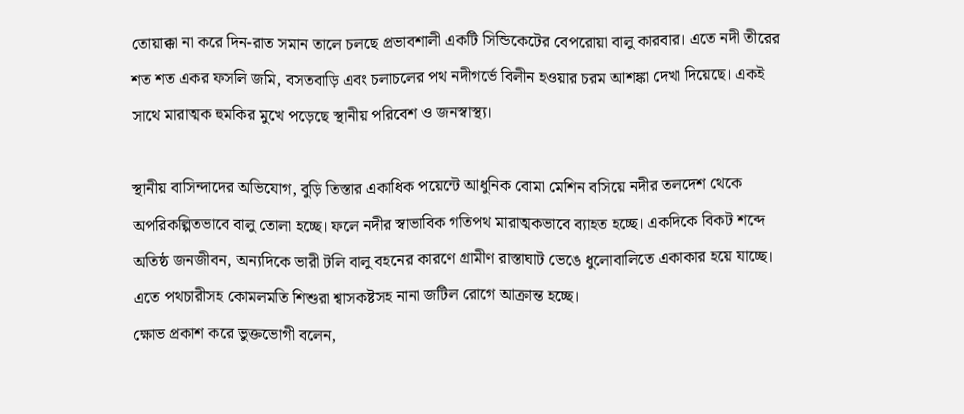তোয়াক্কা না করে দিন-রাত সমান তালে চলছে প্রভাবশালী একটি সিন্ডিকেটের বেপরোয়া বালু কারবার। এতে নদী তীরের শত শত একর ফসলি জমি, বসতবাড়ি এবং চলাচলের পথ নদীগর্ভে বিলীন হওয়ার চরম আশঙ্কা দেখা দিয়েছে। একই সাথে মারাত্মক হুমকির মুখে পড়েছে স্থানীয় পরিবেশ ও জনস্বাস্থ্য।

স্থানীয় বাসিন্দাদের অভিযোগ, বুড়ি তিস্তার একাধিক পয়েন্টে আধুনিক বোমা মেশিন বসিয়ে নদীর তলদেশ থেকে অপরিকল্পিতভাবে বালু তোলা হচ্ছে। ফলে নদীর স্বাভাবিক গতিপথ মারাত্মকভাবে ব্যাহত হচ্ছে। একদিকে বিকট শব্দে অতিষ্ঠ জনজীবন, অন্যদিকে ভারী টলি বালু বহনের কারণে গ্রামীণ রাস্তাঘাট ভেঙে ধুলোবালিতে একাকার হয়ে যাচ্ছে। এতে পথচারীসহ কোমলমতি শিশুরা শ্বাসকষ্টসহ নানা জটিল রোগে আক্রান্ত হচ্ছে।
ক্ষোভ প্রকাশ করে ভুক্তভোগী বলেন,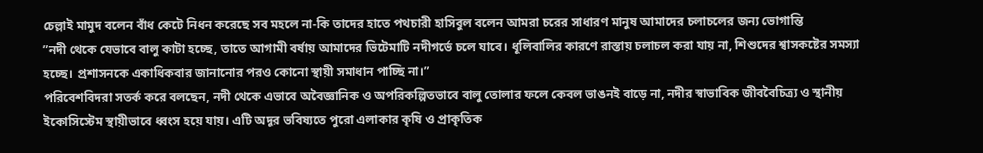চেল্লাই মামুদ বলেন বাঁধ কেটে নিধন করেছে সব মহলে না-কি তাদের হাতে পথচারী হাসিবুল বলেন আমরা চরের সাধারণ মানুষ আমাদের চলাচলের জন্য ভোগান্তি
”নদী থেকে যেভাবে বালু কাটা হচ্ছে, তাতে আগামী বর্ষায় আমাদের ভিটেমাটি নদীগর্ভে চলে যাবে। ধূলিবালির কারণে রাস্তায় চলাচল করা যায় না, শিশুদের শ্বাসকষ্টের সমস্যা হচ্ছে। প্রশাসনকে একাধিকবার জানানোর পরও কোনো স্থায়ী সমাধান পাচ্ছি না।”
পরিবেশবিদরা সতর্ক করে বলছেন, নদী থেকে এভাবে অবৈজ্ঞানিক ও অপরিকল্পিতভাবে বালু তোলার ফলে কেবল ভাঙনই বাড়ে না, নদীর স্বাভাবিক জীববৈচিত্র্য ও স্থানীয় ইকোসিস্টেম স্থায়ীভাবে ধ্বংস হয়ে যায়। এটি অদূর ভবিষ্যতে পুরো এলাকার কৃষি ও প্রাকৃতিক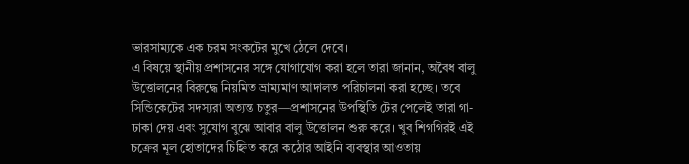ভারসাম্যকে এক চরম সংকটের মুখে ঠেলে দেবে।
এ বিষয়ে স্থানীয় প্রশাসনের সঙ্গে যোগাযোগ করা হলে তারা জানান, অবৈধ বালু উত্তোলনের বিরুদ্ধে নিয়মিত ভ্রাম্যমাণ আদালত পরিচালনা করা হচ্ছে। তবে সিন্ডিকেটের সদস্যরা অত্যন্ত চতুর—প্রশাসনের উপস্থিতি টের পেলেই তারা গা-ঢাকা দেয় এবং সুযোগ বুঝে আবার বালু উত্তোলন শুরু করে। খুব শিগগিরই এই চক্রের মূল হোতাদের চিহ্নিত করে কঠোর আইনি ব্যবস্থার আওতায়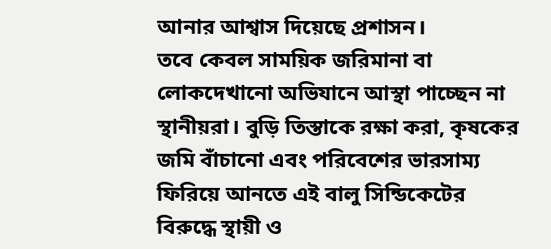আনার আশ্বাস দিয়েছে প্রশাসন।
তবে কেবল সাময়িক জরিমানা বা লোকদেখানো অভিযানে আস্থা পাচ্ছেন না স্থানীয়রা। বুড়ি তিস্তাকে রক্ষা করা, কৃষকের জমি বাঁচানো এবং পরিবেশের ভারসাম্য ফিরিয়ে আনতে এই বালু সিন্ডিকেটের বিরুদ্ধে স্থায়ী ও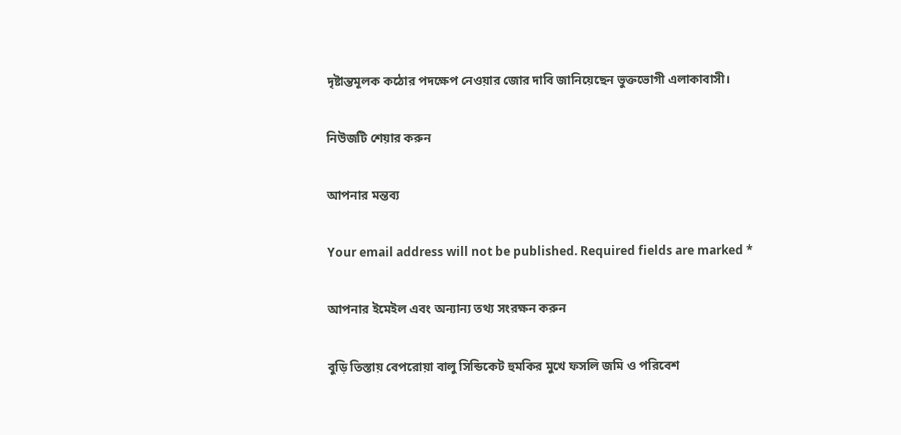দৃষ্টান্তমূলক কঠোর পদক্ষেপ নেওয়ার জোর দাবি জানিয়েছেন ভুক্তভোগী এলাকাবাসী।

নিউজটি শেয়ার করুন

আপনার মন্তব্য

Your email address will not be published. Required fields are marked *

আপনার ইমেইল এবং অন্যান্য তথ্য সংরক্ষন করুন

বুড়ি তিস্তায় বেপরোয়া বালু সিন্ডিকেট হুমকির মুখে ফসলি জমি ও পরিবেশ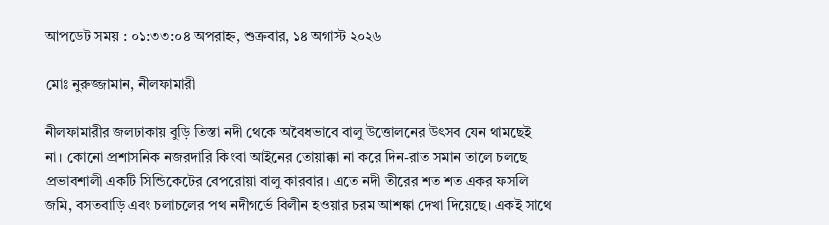আপডেট সময় : ০১:৩৩:০৪ অপরাহ্ন, শুক্রবার, ১৪ অগাস্ট ২০২৬

মোঃ নুরুজ্জামান, নীলফামারী

নীলফামারীর জলঢাকায় বুড়ি তিস্তা নদী থেকে অবৈধভাবে বালু উত্তোলনের উৎসব যেন থামছেই না। কোনো প্রশাসনিক নজরদারি কিংবা আইনের তোয়াক্কা না করে দিন-রাত সমান তালে চলছে প্রভাবশালী একটি সিন্ডিকেটের বেপরোয়া বালু কারবার। এতে নদী তীরের শত শত একর ফসলি জমি, বসতবাড়ি এবং চলাচলের পথ নদীগর্ভে বিলীন হওয়ার চরম আশঙ্কা দেখা দিয়েছে। একই সাথে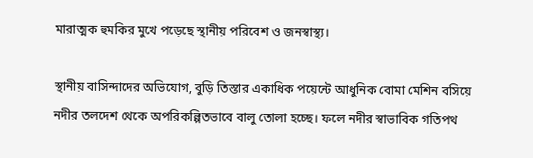মারাত্মক হুমকির মুখে পড়েছে স্থানীয় পরিবেশ ও জনস্বাস্থ্য।

স্থানীয় বাসিন্দাদের অভিযোগ, বুড়ি তিস্তার একাধিক পয়েন্টে আধুনিক বোমা মেশিন বসিয়ে নদীর তলদেশ থেকে অপরিকল্পিতভাবে বালু তোলা হচ্ছে। ফলে নদীর স্বাভাবিক গতিপথ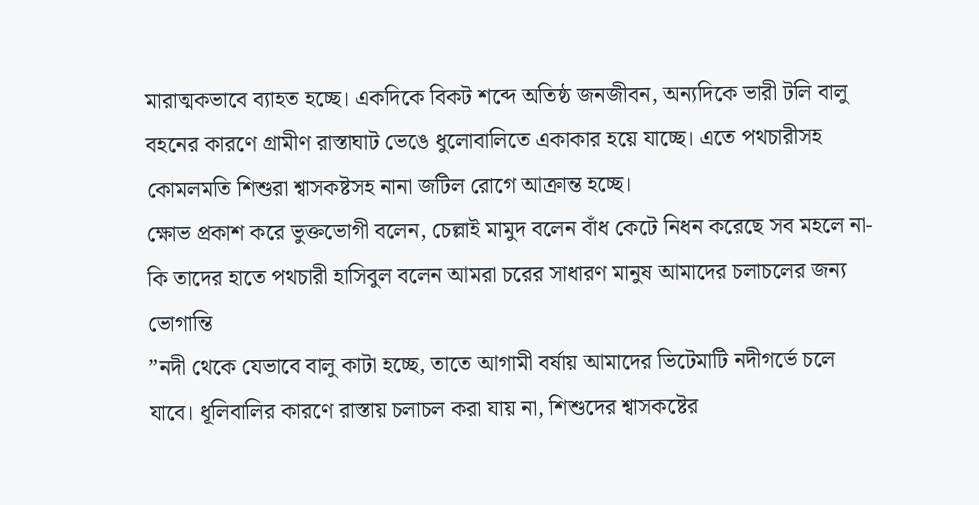মারাত্মকভাবে ব্যাহত হচ্ছে। একদিকে বিকট শব্দে অতিষ্ঠ জনজীবন, অন্যদিকে ভারী টলি বালু বহনের কারণে গ্রামীণ রাস্তাঘাট ভেঙে ধুলোবালিতে একাকার হয়ে যাচ্ছে। এতে পথচারীসহ কোমলমতি শিশুরা শ্বাসকষ্টসহ নানা জটিল রোগে আক্রান্ত হচ্ছে।
ক্ষোভ প্রকাশ করে ভুক্তভোগী বলেন, চেল্লাই মামুদ বলেন বাঁধ কেটে নিধন করেছে সব মহলে না-কি তাদের হাতে পথচারী হাসিবুল বলেন আমরা চরের সাধারণ মানুষ আমাদের চলাচলের জন্য ভোগান্তি
”নদী থেকে যেভাবে বালু কাটা হচ্ছে, তাতে আগামী বর্ষায় আমাদের ভিটেমাটি নদীগর্ভে চলে যাবে। ধূলিবালির কারণে রাস্তায় চলাচল করা যায় না, শিশুদের শ্বাসকষ্টের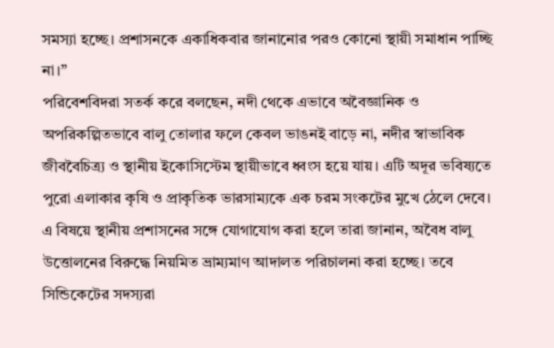সমস্যা হচ্ছে। প্রশাসনকে একাধিকবার জানানোর পরও কোনো স্থায়ী সমাধান পাচ্ছি না।”
পরিবেশবিদরা সতর্ক করে বলছেন, নদী থেকে এভাবে অবৈজ্ঞানিক ও অপরিকল্পিতভাবে বালু তোলার ফলে কেবল ভাঙনই বাড়ে না, নদীর স্বাভাবিক জীববৈচিত্র্য ও স্থানীয় ইকোসিস্টেম স্থায়ীভাবে ধ্বংস হয়ে যায়। এটি অদূর ভবিষ্যতে পুরো এলাকার কৃষি ও প্রাকৃতিক ভারসাম্যকে এক চরম সংকটের মুখে ঠেলে দেবে।
এ বিষয়ে স্থানীয় প্রশাসনের সঙ্গে যোগাযোগ করা হলে তারা জানান, অবৈধ বালু উত্তোলনের বিরুদ্ধে নিয়মিত ভ্রাম্যমাণ আদালত পরিচালনা করা হচ্ছে। তবে সিন্ডিকেটের সদস্যরা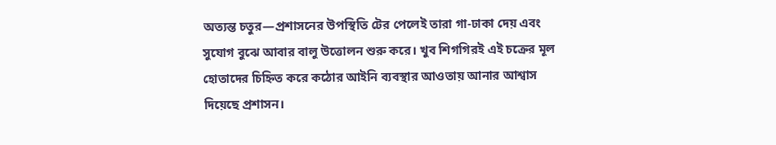অত্যন্ত চতুর—প্রশাসনের উপস্থিতি টের পেলেই তারা গা-ঢাকা দেয় এবং সুযোগ বুঝে আবার বালু উত্তোলন শুরু করে। খুব শিগগিরই এই চক্রের মূল হোতাদের চিহ্নিত করে কঠোর আইনি ব্যবস্থার আওতায় আনার আশ্বাস দিয়েছে প্রশাসন।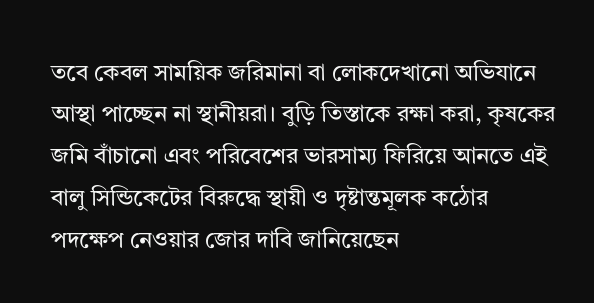তবে কেবল সাময়িক জরিমানা বা লোকদেখানো অভিযানে আস্থা পাচ্ছেন না স্থানীয়রা। বুড়ি তিস্তাকে রক্ষা করা, কৃষকের জমি বাঁচানো এবং পরিবেশের ভারসাম্য ফিরিয়ে আনতে এই বালু সিন্ডিকেটের বিরুদ্ধে স্থায়ী ও দৃষ্টান্তমূলক কঠোর পদক্ষেপ নেওয়ার জোর দাবি জানিয়েছেন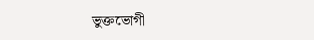ভুক্তভোগী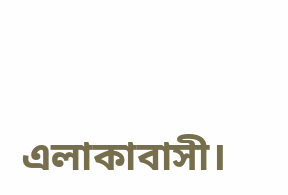এলাকাবাসী।